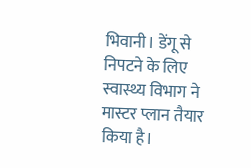भिवानी। डेंगू से निपटने के लिए स्वास्थ्य विभाग ने मास्टर प्लान तैयार किया है।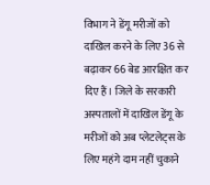विभाग ने डेंगू मरीजों को दाखिल करने के लिए 36 से बढ़ाकर 66 बेड आरक्षित कर दिए हैं। जिले के सरकारी अस्पतालों में दाखिल डेंगू के मरीजों को अब प्लेटलेट्स के लिए महंगे दाम नहीं चुकाने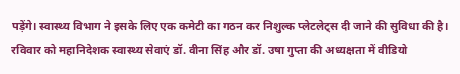पड़ेंगे। स्वास्थ्य विभाग ने इसके लिए एक कमेटी का गठन कर निशुल्क प्लेटलेट्स दी जाने की सुविधा की है। रविवार को महानिदेशक स्वास्थ्य सेवाएं डॉ. वीना सिंह और डॉ. उषा गुप्ता की अध्यक्षता में वीडियो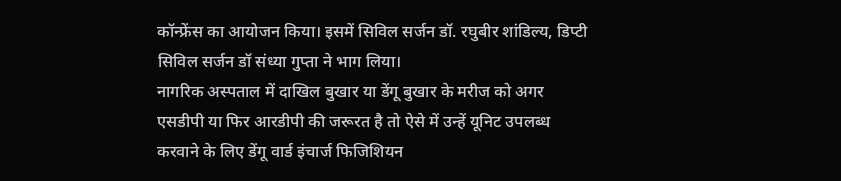कॉन्फ्रेंस का आयोजन किया। इसमें सिविल सर्जन डॉ. रघुबीर शांडिल्य, डिप्टी सिविल सर्जन डॉ संध्या गुप्ता ने भाग लिया।
नागरिक अस्पताल में दाखिल बुखार या डेंगू बुखार के मरीज को अगर एसडीपी या फिर आरडीपी की जरूरत है तो ऐसे में उन्हें यूनिट उपलब्ध करवाने के लिए डेंगू वार्ड इंचार्ज फिजिशियन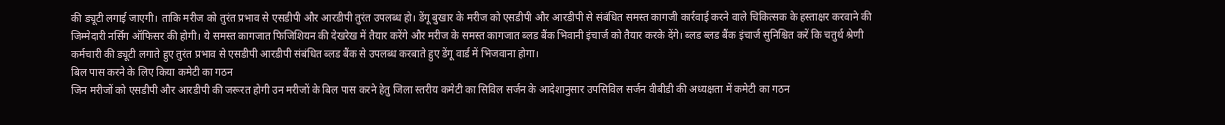की ड्यूटी लगाई जाएगी। ताकि मरीज को तुरंत प्रभाव से एसडीपी और आरडीपी तुरंत उपलब्ध हो। डेंगू बुखार के मरीज को एसडीपी और आरडीपी से संबंधित समस्त कागजी कार्रवाई करने वाले चिकित्सक के हस्ताक्षर करवाने की जिम्मेदारी नर्सिग ऑफिसर की होगी। ये समस्त कागजात फिजिशियन की देखरेख में तैयार करेंगे और मरीज के समस्त कागजात ब्लड बैंक भिवानी इंचार्ज को तैयार करके देंगे। ब्लड ब्लड बैंक इंचार्ज सुनिश्चित करें कि चतुर्थ श्रेणी कर्मचारी की ड्यूटी लगाते हुए तुरंत प्रभाव से एसडीपी आरडीपी संबंधित ब्लड बैंक से उपलब्ध करबाते हुए डेंगू वार्ड में भिजवाना होगा।
बिल पास करने के लिए किया कमेटी का गठन
जिन मरीजों को एसडीपी और आरडीपी की जरूरत होगी उन मरीजों के बिल पास करने हेतु जिला स्तरीय कमेटी का सिविल सर्जन के आदेशानुसार उपसिविल सर्जन वीबीडी की अध्यक्षता में कमेटी का गठन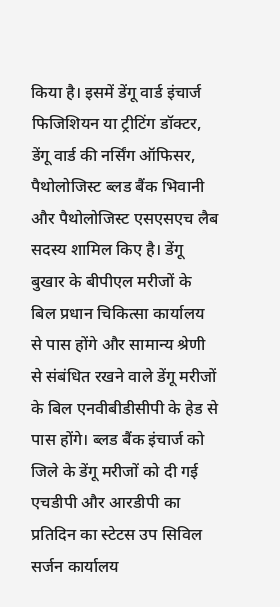किया है। इसमें डेंगू वार्ड इंचार्ज फिजिशियन या ट्रीटिंग डॉक्टर, डेंगू वार्ड की नर्सिंग ऑफिसर, पैथोलोजिस्ट ब्लड बैंक भिवानी और पैथोलोजिस्ट एसएसएच लैब सदस्य शामिल किए है। डेंगू बुखार के बीपीएल मरीजों के बिल प्रधान चिकित्सा कार्यालय से पास होंगे और सामान्य श्रेणी से संबंधित रखने वाले डेंगू मरीजों के बिल एनवीबीडीसीपी के हेड से पास होंगे। ब्लड बैंक इंचार्ज को जिले के डेंगू मरीजों को दी गई एचडीपी और आरडीपी का प्रतिदिन का स्टेटस उप सिविल सर्जन कार्यालय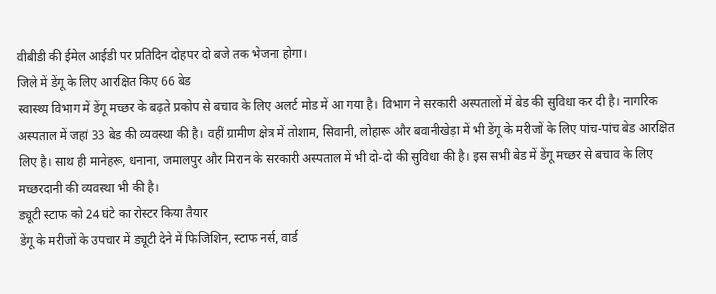वीबीडी की ईमेल आईडी पर प्रतिदिन दोहपर दो बजे तक भेजना होगा।
जिले में डेंगू के लिए आरक्षित किए 66 बेड
स्वास्थ्य विभाग में डेंगू मच्छर के बढ़ते प्रकोप से बचाव के लिए अलर्ट मोड में आ गया है। विभाग ने सरकारी अस्पतालों में बेड की सुविधा कर दी है। नागरिक अस्पताल में जहां 33 बेड की व्यवस्था की है। वहीं ग्रामीण क्षेत्र में तोशाम, सिवानी, लोहारू और बवानीखेड़ा में भी डेंगू के मरीजों के लिए पांच-पांच बेड आरक्षित लिए है। साथ ही मानेहरू, धनाना, जमालपुर और मिरान के सरकारी अस्पताल में भी दो-दो की सुविधा की है। इस सभी बेड में डेंगू मच्छर से बचाव के लिए मच्छरदानी की व्यवस्था भी की है।
ड्यूटी स्टाफ को 24 घंटे का रोस्टर किया तैयार
डेंगू के मरीजों के उपचार में ड्यूटी देने में फिजिशिन, स्टाफ नर्स, वार्ड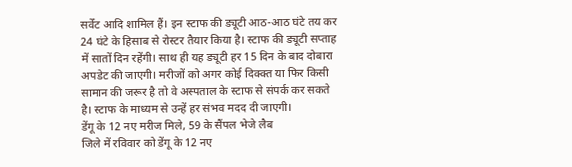सर्वेंट आदि शामिल हैं। इन स्टाफ की ड्यूटी आठ-आठ घंटे तय कर 24 घंटे के हिसाब से रोस्टर तैयार किया है। स्टाफ की ड्यूटी सप्ताह में सातों दिन रहेंगी। साथ ही यह ड्यूटी हर 15 दिन के बाद दोबारा अपडेट की जाएगी। मरीजों को अगर कोई दिक्क्त या फिर किसी सामान की जरूर है तो वे अस्पताल के स्टाफ से संपर्क कर सकते है। स्टाफ के माध्यम से उन्हें हर संभव मदद दी जाएगी।
डेंगू के 12 नए मरीज मिले, 59 के सैंपल भेजे लैब
जिले में रविवार को डेंगू के 12 नए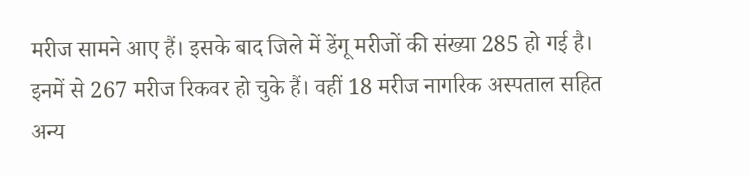मरीज सामने आए हैं। इसके बाद जिले में डेंगू मरीजों की संख्या 285 हो गई है। इनमें से 267 मरीज रिकवर हो चुके हैं। वहीं 18 मरीज नागरिक अस्पताल सहित अन्य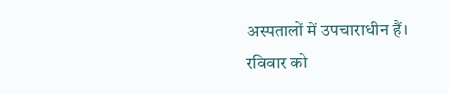अस्पतालों में उपचाराधीन हैं। रविवार को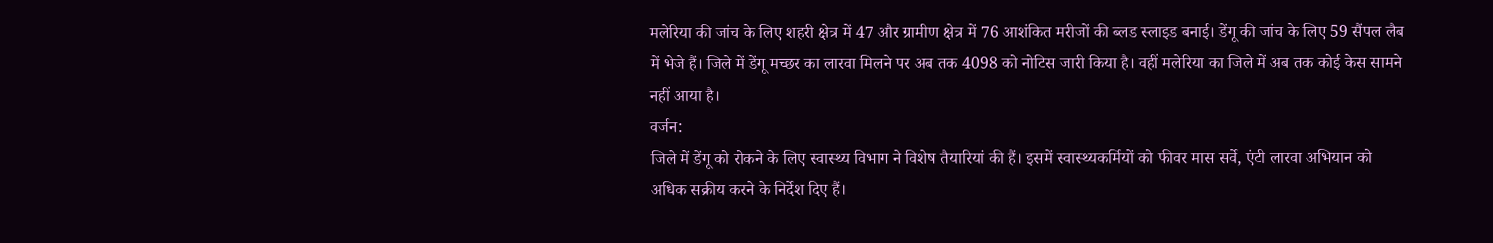मलेरिया की जांच के लिए शहरी क्षेत्र में 47 और ग्रामीण क्षेत्र में 76 आशंकित मरीजों की ब्लड स्लाइड बनाई। डेंगू की जांच के लिए 59 सैंपल लैब में भेजे हैं। जिले में डेंगू मच्छर का लारवा मिलने पर अब तक 4098 को नोटिस जारी किया है। वहीं मलेरिया का जिले में अब तक कोई केस सामने नहीं आया है।
वर्जन:
जिले में डेंगू को रोकने के लिए स्वास्थ्य विभाग ने विशेष तैयारियां की हैं। इसमें स्वास्थ्यकर्मियों को फीवर मास सर्वे, एंटी लारवा अभियान को अधिक सक्रीय करने के निर्देश दिए हैं।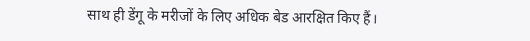साथ ही डेंगू के मरीजों के लिए अधिक बेड आरक्षित किए हैं।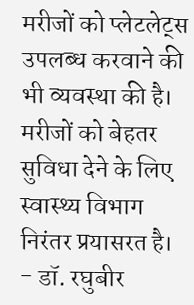मरीजों को प्लेटलेट्स उपलब्ध करवाने की भी व्यवस्था की है। मरीजों को बेहतर सुविधा देने के लिए स्वास्थ्य विभाग निरंतर प्रयासरत है।
- डॉ. रघुबीर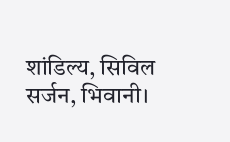शांडिल्य, सिविल सर्जन, भिवानी।